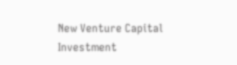New Venture Capital Investment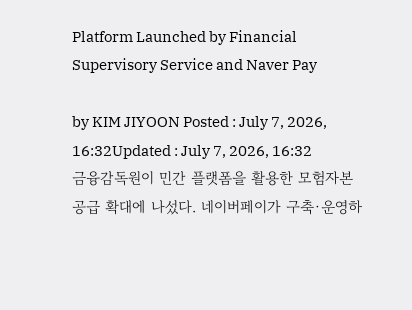Platform Launched by Financial Supervisory Service and Naver Pay

by KIM JIYOON Posted : July 7, 2026, 16:32Updated : July 7, 2026, 16:32
금융감독원이 민간 플랫폼을 활용한 모험자본 공급 확대에 나섰다. 네이버페이가 구축·운영하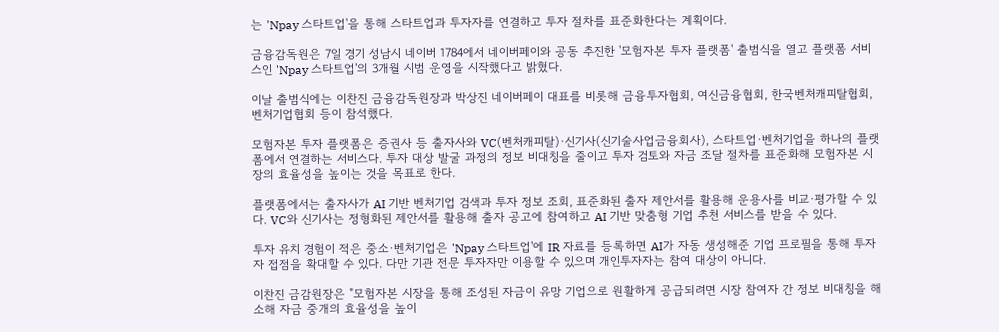는 'Npay 스타트업'을 통해 스타트업과 투자자를 연결하고 투자 절차를 표준화한다는 계획이다.

금융감독원은 7일 경기 성남시 네이버 1784에서 네이버페이와 공동 추진한 '모험자본 투자 플랫폼' 출범식을 열고 플랫폼 서비스인 'Npay 스타트업'의 3개월 시범 운영을 시작했다고 밝혔다.

이날 출범식에는 이찬진 금융감독원장과 박상진 네이버페이 대표를 비롯해 금융투자협회, 여신금융협회, 한국벤처캐피탈협회, 벤처기업협회 등이 참석했다.

모험자본 투자 플랫폼은 증권사 등 출자사와 VC(벤처캐피탈)·신기사(신기술사업금융회사), 스타트업·벤처기업을 하나의 플랫폼에서 연결하는 서비스다. 투자 대상 발굴 과정의 정보 비대칭을 줄이고 투자 검토와 자금 조달 절차를 표준화해 모험자본 시장의 효율성을 높이는 것을 목표로 한다.

플랫폼에서는 출자사가 AI 기반 벤처기업 검색과 투자 정보 조회, 표준화된 출자 제안서를 활용해 운용사를 비교·평가할 수 있다. VC와 신기사는 정형화된 제안서를 활용해 출자 공고에 참여하고 AI 기반 맞춤형 기업 추천 서비스를 받을 수 있다.

투자 유치 경험이 적은 중소·벤처기업은 'Npay 스타트업'에 IR 자료를 등록하면 AI가 자동 생성해준 기업 프로필을 통해 투자자 접점을 확대할 수 있다. 다만 기관 전문 투자자만 이용할 수 있으며 개인투자자는 참여 대상이 아니다.

이찬진 금감원장은 "모험자본 시장을 통해 조성된 자금이 유망 기업으로 원활하게 공급되려면 시장 참여자 간 정보 비대칭을 해소해 자금 중개의 효율성을 높이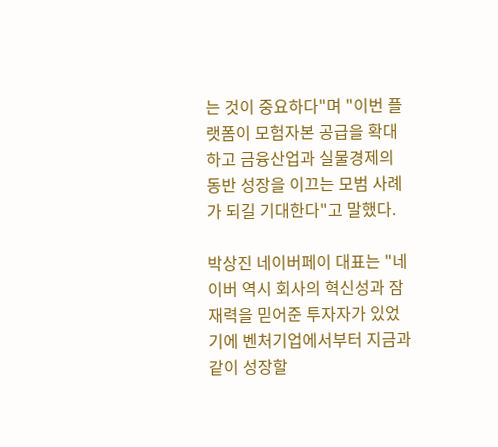는 것이 중요하다"며 "이번 플랫폼이 모험자본 공급을 확대하고 금융산업과 실물경제의 동반 성장을 이끄는 모범 사례가 되길 기대한다"고 말했다.

박상진 네이버페이 대표는 "네이버 역시 회사의 혁신성과 잠재력을 믿어준 투자자가 있었기에 벤처기업에서부터 지금과 같이 성장할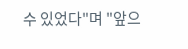수 있었다"며 "앞으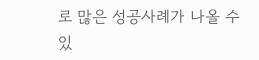로 많은 성공사례가 나올 수 있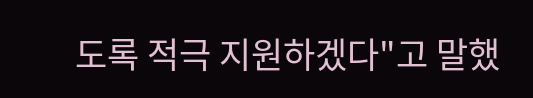도록 적극 지원하겠다"고 말했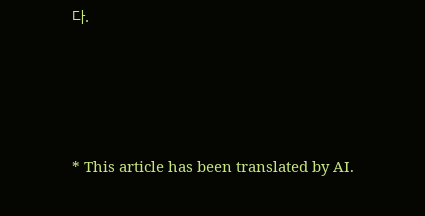다.




* This article has been translated by AI.